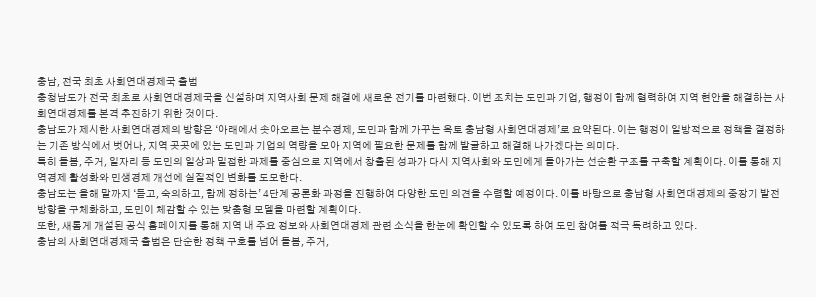충남, 전국 최초 사회연대경제국 출범
충청남도가 전국 최초로 사회연대경제국을 신설하며 지역사회 문제 해결에 새로운 전기를 마련했다. 이번 조치는 도민과 기업, 행정이 함께 협력하여 지역 현안을 해결하는 사회연대경제를 본격 추진하기 위한 것이다.
충남도가 제시한 사회연대경제의 방향은 ‘아래에서 솟아오르는 분수경제, 도민과 함께 가꾸는 옥토 충남형 사회연대경제’로 요약된다. 이는 행정이 일방적으로 정책을 결정하는 기존 방식에서 벗어나, 지역 곳곳에 있는 도민과 기업의 역량을 모아 지역에 필요한 문제를 함께 발굴하고 해결해 나가겠다는 의미다.
특히 돌봄, 주거, 일자리 등 도민의 일상과 밀접한 과제를 중심으로 지역에서 창출된 성과가 다시 지역사회와 도민에게 돌아가는 선순환 구조를 구축할 계획이다. 이를 통해 지역경제 활성화와 민생경제 개선에 실질적인 변화를 도모한다.
충남도는 올해 말까지 ‘듣고, 숙의하고, 함께 정하는’ 4단계 공론화 과정을 진행하여 다양한 도민 의견을 수렴할 예정이다. 이를 바탕으로 충남형 사회연대경제의 중장기 발전 방향을 구체화하고, 도민이 체감할 수 있는 맞춤형 모델을 마련할 계획이다.
또한, 새롭게 개설된 공식 홈페이지를 통해 지역 내 주요 정보와 사회연대경제 관련 소식을 한눈에 확인할 수 있도록 하여 도민 참여를 적극 독려하고 있다.
충남의 사회연대경제국 출범은 단순한 정책 구호를 넘어 돌봄, 주거,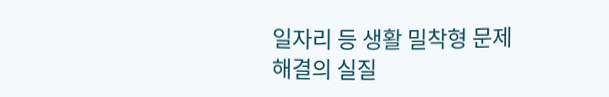일자리 등 생활 밀착형 문제 해결의 실질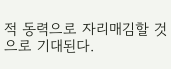적 동력으로 자리매김할 것으로 기대된다.